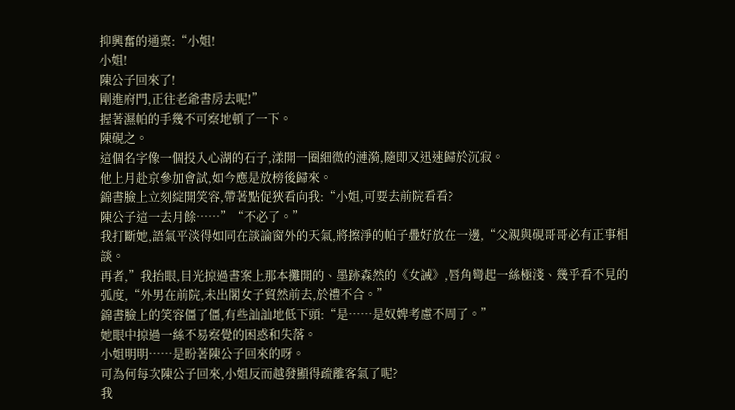抑興奮的通稟:“小姐!
小姐!
陳公子回來了!
剛進府門,正往老爺書房去呢!”
握著濕帕的手幾不可察地頓了一下。
陳硯之。
這個名字像一個投入心湖的石子,漾開一圈細微的漣漪,隨即又迅速歸於沉寂。
他上月赴京參加會試,如今應是放榜後歸來。
錦書臉上立刻綻開笑容,帶著點促狹看向我:“小姐,可要去前院看看?
陳公子這一去月餘……”“不必了。”
我打斷她,語氣平淡得如同在談論窗外的天氣,將擦淨的帕子疊好放在一邊,“父親與硯哥哥必有正事相談。
再者,”我抬眼,目光掠過書案上那本攤開的、墨跡森然的《女誡》,唇角彎起一絲極淺、幾乎看不見的弧度,“外男在前院,未出閣女子貿然前去,於禮不合。”
錦書臉上的笑容僵了僵,有些訕訕地低下頭:“是……是奴婢考慮不周了。”
她眼中掠過一絲不易察覺的困惑和失落。
小姐明明……是盼著陳公子回來的呀。
可為何每次陳公子回來,小姐反而越發顯得疏離客氣了呢?
我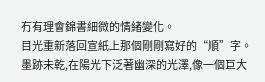冇有理會錦書細微的情緒變化。
目光重新落回宣紙上那個剛剛寫好的“順”字。
墨跡未乾,在陽光下泛著幽深的光澤,像一個巨大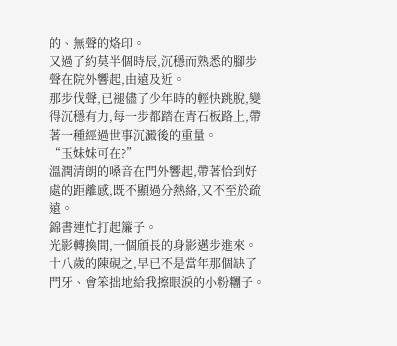的、無聲的烙印。
又過了約莫半個時辰,沉穩而熟悉的腳步聲在院外響起,由遠及近。
那步伐聲,已褪儘了少年時的輕快跳脫,變得沉穩有力,每一步都踏在青石板路上,帶著一種經過世事沉澱後的重量。
“玉妹妹可在?”
溫潤清朗的嗓音在門外響起,帶著恰到好處的距離感,既不顯過分熱絡,又不至於疏遠。
錦書連忙打起簾子。
光影轉換間,一個頎長的身影邁步進來。
十八歲的陳硯之,早已不是當年那個缺了門牙、會笨拙地給我擦眼淚的小粉糰子。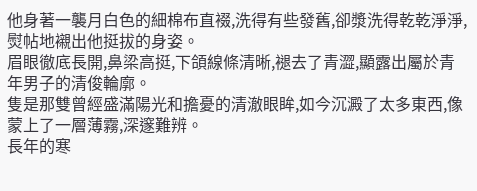他身著一襲月白色的細棉布直裰,洗得有些發舊,卻漿洗得乾乾淨淨,熨帖地襯出他挺拔的身姿。
眉眼徹底長開,鼻梁高挺,下頜線條清晰,褪去了青澀,顯露出屬於青年男子的清俊輪廓。
隻是那雙曾經盛滿陽光和擔憂的清澈眼眸,如今沉澱了太多東西,像蒙上了一層薄霧,深邃難辨。
長年的寒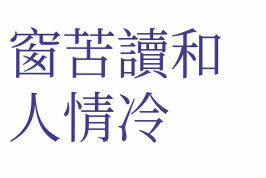窗苦讀和人情冷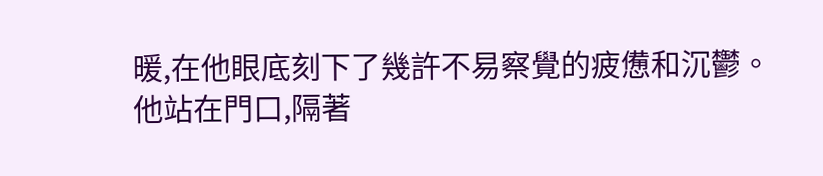暖,在他眼底刻下了幾許不易察覺的疲憊和沉鬱。
他站在門口,隔著